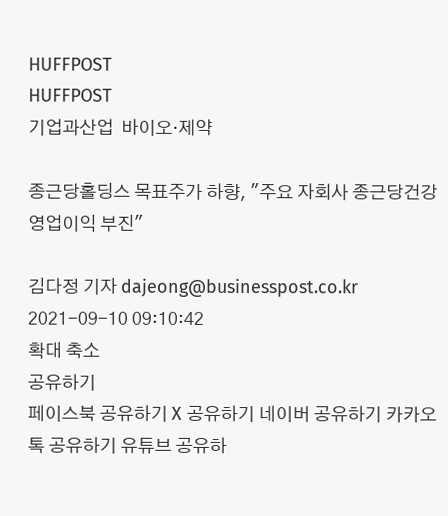HUFFPOST
HUFFPOST
기업과산업  바이오·제약

종근당홀딩스 목표주가 하향, "주요 자회사 종근당건강 영업이익 부진"

김다정 기자 dajeong@businesspost.co.kr 2021-09-10 09:10:42
확대 축소
공유하기
페이스북 공유하기 X 공유하기 네이버 공유하기 카카오톡 공유하기 유튜브 공유하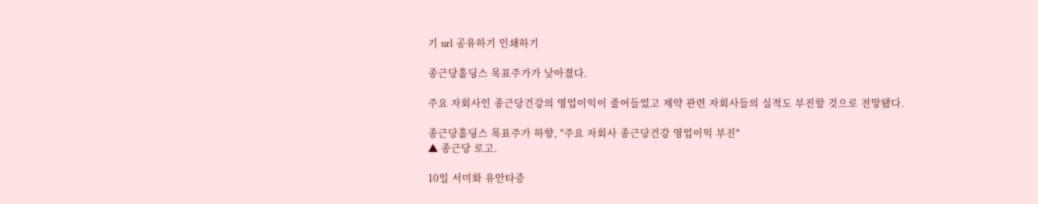기 url 공유하기 인쇄하기

종근당홀딩스 목표주가가 낮아졌다.

주요 자회사인 종근당건강의 영업이익이 줄어들었고 제약 관련 자회사들의 실적도 부진할 것으로 전망됐다.

종근당홀딩스 목표주가 하향, "주요 자회사 종근당건강 영업이익 부진"
▲ 종근당 로고.

10일 서미화 유안타증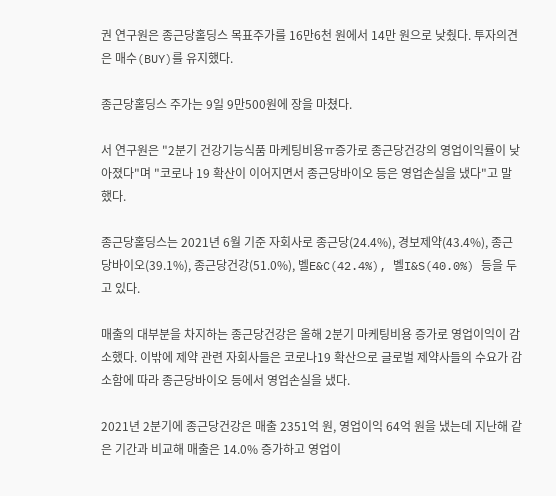권 연구원은 종근당홀딩스 목표주가를 16만6천 원에서 14만 원으로 낮췄다. 투자의견은 매수(BUY)를 유지했다.

종근당홀딩스 주가는 9일 9만500원에 장을 마쳤다.

서 연구원은 "2분기 건강기능식품 마케팅비용ㅠ증가로 종근당건강의 영업이익률이 낮아졌다"며 "코로나 19 확산이 이어지면서 종근당바이오 등은 영업손실을 냈다"고 말했다.

종근당홀딩스는 2021년 6월 기준 자회사로 종근당(24.4%), 경보제약(43.4%), 종근당바이오(39.1%), 종근당건강(51.0%), 벨E&C(42.4%), 벨I&S(40.0%) 등을 두고 있다.

매출의 대부분을 차지하는 종근당건강은 올해 2분기 마케팅비용 증가로 영업이익이 감소했다. 이밖에 제약 관련 자회사들은 코로나19 확산으로 글로벌 제약사들의 수요가 감소함에 따라 종근당바이오 등에서 영업손실을 냈다.

2021년 2분기에 종근당건강은 매출 2351억 원, 영업이익 64억 원을 냈는데 지난해 같은 기간과 비교해 매출은 14.0% 증가하고 영업이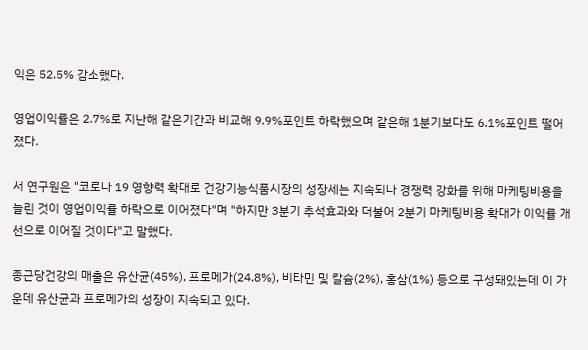익은 52.5% 감소했다.

영업이익률은 2.7%로 지난해 같은기간과 비교해 9.9%포인트 하락했으며 같은해 1분기보다도 6.1%포인트 떨어졌다.

서 연구원은 "코로나 19 영향력 확대로 건강기능식품시장의 성장세는 지속되나 경쟁력 강화를 위해 마케팅비용을 늘린 것이 영업이익률 하락으로 이어졌다"며 "하지만 3분기 추석효과와 더불어 2분기 마케팅비용 확대가 이익률 개선으로 이어질 것이다"고 말했다.

종근당건강의 매출은 유산균(45%), 프로메가(24.8%), 비타민 및 칼슘(2%), 홍삼(1%) 등으로 구성돼있는데 이 가운데 유산균과 프로메가의 성장이 지속되고 있다.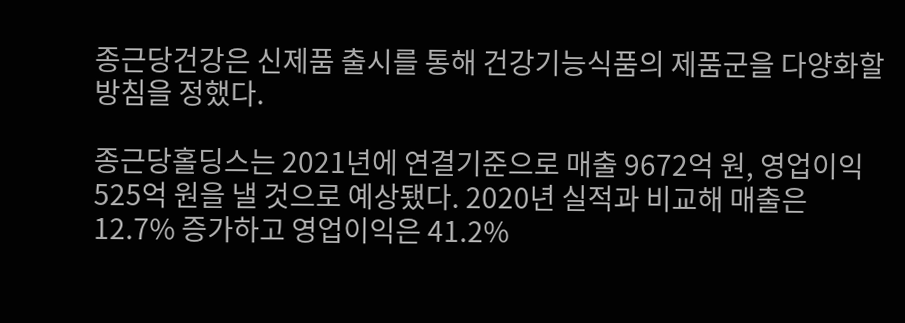종근당건강은 신제품 출시를 통해 건강기능식품의 제품군을 다양화할 방침을 정했다.

종근당홀딩스는 2021년에 연결기준으로 매출 9672억 원, 영업이익 525억 원을 낼 것으로 예상됐다. 2020년 실적과 비교해 매출은 12.7% 증가하고 영업이익은 41.2%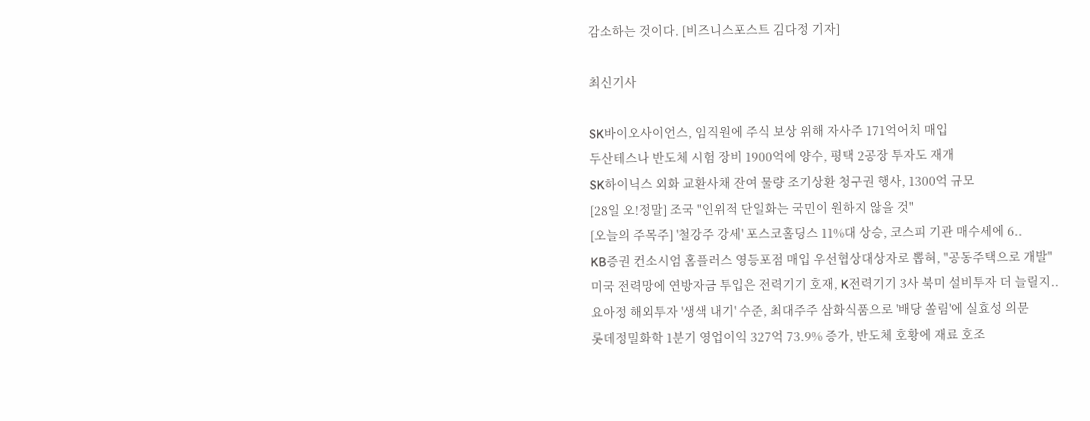감소하는 것이다. [비즈니스포스트 김다정 기자]

최신기사

SK바이오사이언스, 임직원에 주식 보상 위해 자사주 171억어치 매입
두산테스나 반도체 시험 장비 1900억에 양수, 평택 2공장 투자도 재개
SK하이닉스 외화 교환사채 잔여 물량 조기상환 청구권 행사, 1300억 규모
[28일 오!정말] 조국 "인위적 단일화는 국민이 원하지 않을 것"
[오늘의 주목주] '철강주 강세' 포스코홀딩스 11%대 상승, 코스피 기관 매수세에 6..
KB증권 컨소시엄 홈플러스 영등포점 매입 우선협상대상자로 뽑혀, "공동주택으로 개발"
미국 전력망에 연방자금 투입은 전력기기 호재, K전력기기 3사 북미 설비투자 더 늘릴지..
요아정 해외투자 '생색 내기' 수준, 최대주주 삼화식품으로 '배당 쏠림'에 실효성 의문
롯데정밀화학 1분기 영업이익 327억 73.9% 증가, 반도체 호황에 재료 호조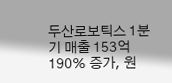두산로보틱스 1분기 매출 153억 190% 증가, 원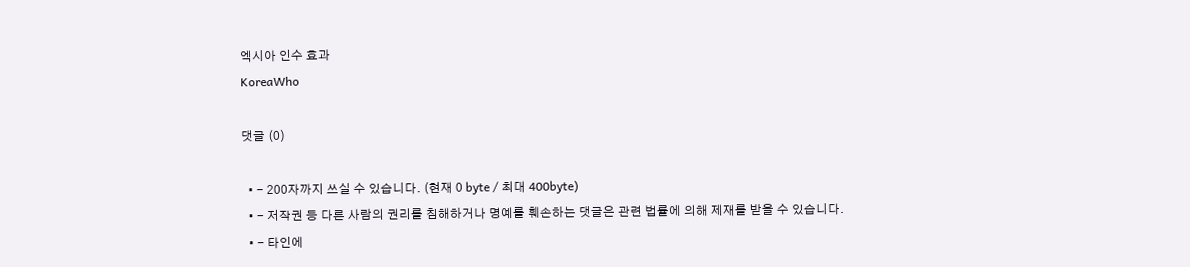엑시아 인수 효과
KoreaWho

댓글 (0)

  • - 200자까지 쓰실 수 있습니다. (현재 0 byte / 최대 400byte)
  • - 저작권 등 다른 사람의 권리를 침해하거나 명예를 훼손하는 댓글은 관련 법률에 의해 제재를 받을 수 있습니다.
  • - 타인에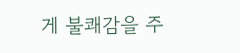게 불쾌감을 주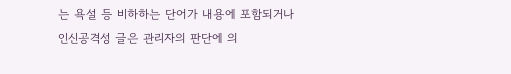는 욕설 등 비하하는 단어가 내용에 포함되거나 인신공격성 글은 관리자의 판단에 의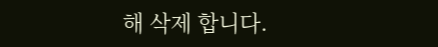해 삭제 합니다.